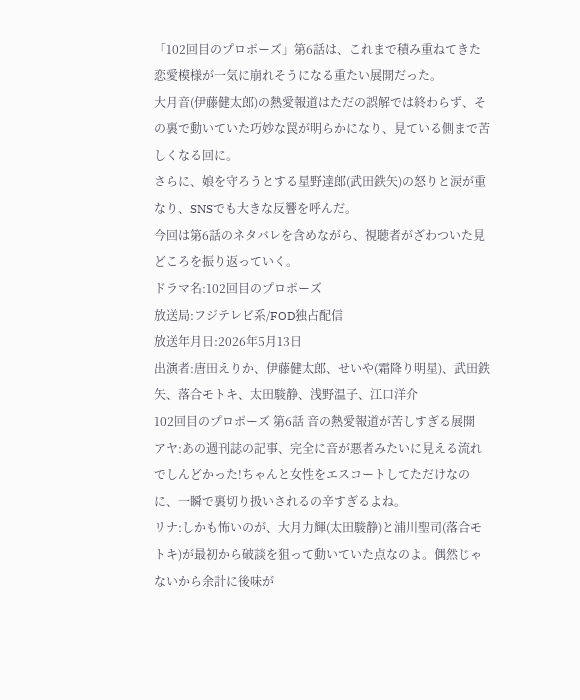「102回目のプロポーズ」第6話は、これまで積み重ねてきた恋愛模様が一気に崩れそうになる重たい展開だった。
大月音(伊藤健太郎)の熱愛報道はただの誤解では終わらず、その裏で動いていた巧妙な罠が明らかになり、見ている側まで苦しくなる回に。
さらに、娘を守ろうとする星野達郎(武田鉄矢)の怒りと涙が重なり、SNSでも大きな反響を呼んだ。
今回は第6話のネタバレを含めながら、視聴者がざわついた見どころを振り返っていく。
ドラマ名:102回目のプロポーズ
放送局:フジテレビ系/FOD独占配信
放送年月日:2026年5月13日
出演者:唐田えりか、伊藤健太郎、せいや(霜降り明星)、武田鉄矢、落合モトキ、太田駿静、浅野温子、江口洋介
102回目のプロポーズ 第6話 音の熱愛報道が苦しすぎる展開
アヤ:あの週刊誌の記事、完全に音が悪者みたいに見える流れでしんどかった!ちゃんと女性をエスコートしてただけなのに、一瞬で裏切り扱いされるの辛すぎるよね。
リナ:しかも怖いのが、大月力輝(太田駿静)と浦川聖司(落合モトキ)が最初から破談を狙って動いていた点なのよ。偶然じゃないから余計に後味が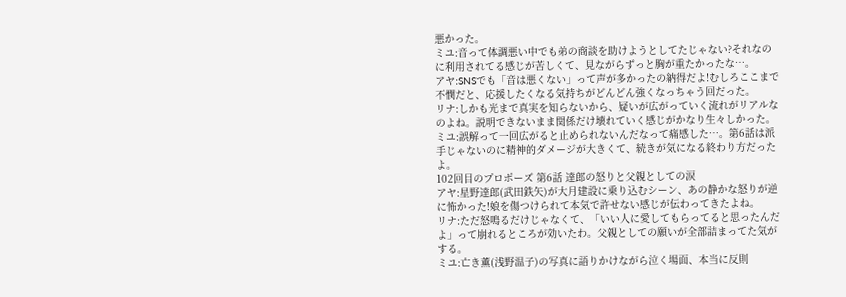悪かった。
ミユ:音って体調悪い中でも弟の商談を助けようとしてたじゃない?それなのに利用されてる感じが苦しくて、見ながらずっと胸が重たかったな…。
アヤ:SNSでも「音は悪くない」って声が多かったの納得だよ!むしろここまで不憫だと、応援したくなる気持ちがどんどん強くなっちゃう回だった。
リナ:しかも光まで真実を知らないから、疑いが広がっていく流れがリアルなのよね。説明できないまま関係だけ壊れていく感じがかなり生々しかった。
ミユ:誤解って一回広がると止められないんだなって痛感した…。第6話は派手じゃないのに精神的ダメージが大きくて、続きが気になる終わり方だったよ。
102回目のプロポーズ 第6話 達郎の怒りと父親としての涙
アヤ:星野達郎(武田鉄矢)が大月建設に乗り込むシーン、あの静かな怒りが逆に怖かった!娘を傷つけられて本気で許せない感じが伝わってきたよね。
リナ:ただ怒鳴るだけじゃなくて、「いい人に愛してもらってると思ったんだよ」って崩れるところが効いたわ。父親としての願いが全部詰まってた気がする。
ミユ:亡き薫(浅野温子)の写真に語りかけながら泣く場面、本当に反則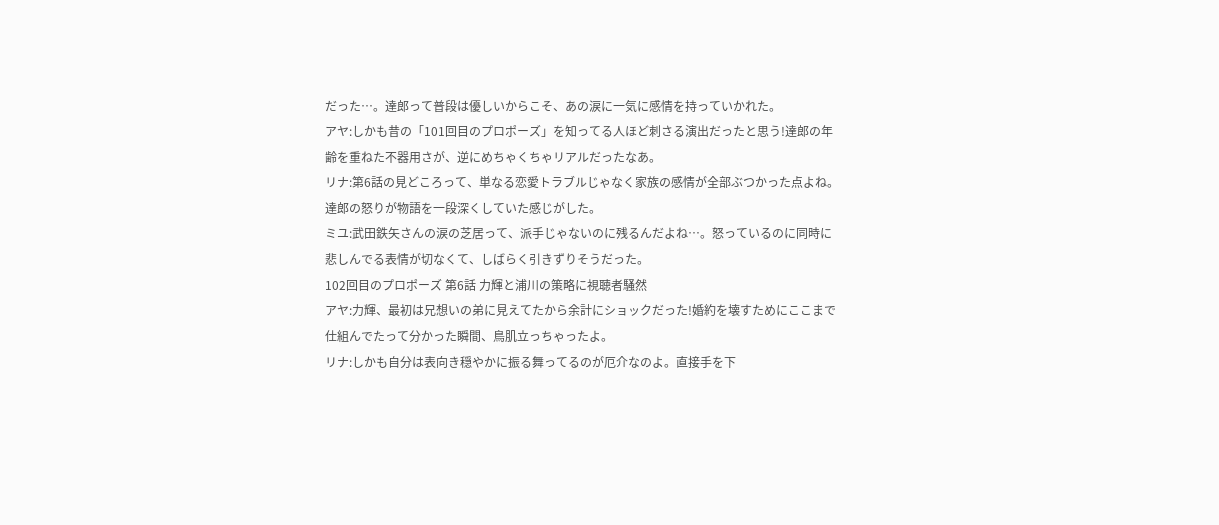だった…。達郎って普段は優しいからこそ、あの涙に一気に感情を持っていかれた。
アヤ:しかも昔の「101回目のプロポーズ」を知ってる人ほど刺さる演出だったと思う!達郎の年齢を重ねた不器用さが、逆にめちゃくちゃリアルだったなあ。
リナ:第6話の見どころって、単なる恋愛トラブルじゃなく家族の感情が全部ぶつかった点よね。達郎の怒りが物語を一段深くしていた感じがした。
ミユ:武田鉄矢さんの涙の芝居って、派手じゃないのに残るんだよね…。怒っているのに同時に悲しんでる表情が切なくて、しばらく引きずりそうだった。
102回目のプロポーズ 第6話 力輝と浦川の策略に視聴者騒然
アヤ:力輝、最初は兄想いの弟に見えてたから余計にショックだった!婚約を壊すためにここまで仕組んでたって分かった瞬間、鳥肌立っちゃったよ。
リナ:しかも自分は表向き穏やかに振る舞ってるのが厄介なのよ。直接手を下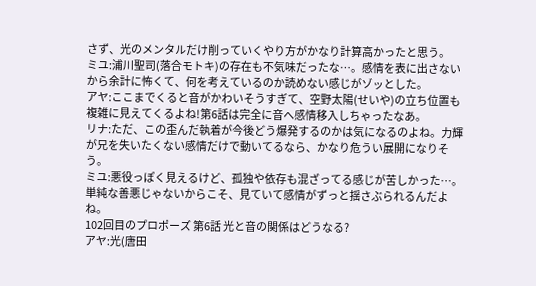さず、光のメンタルだけ削っていくやり方がかなり計算高かったと思う。
ミユ:浦川聖司(落合モトキ)の存在も不気味だったな…。感情を表に出さないから余計に怖くて、何を考えているのか読めない感じがゾッとした。
アヤ:ここまでくると音がかわいそうすぎて、空野太陽(せいや)の立ち位置も複雑に見えてくるよね!第6話は完全に音へ感情移入しちゃったなあ。
リナ:ただ、この歪んだ執着が今後どう爆発するのかは気になるのよね。力輝が兄を失いたくない感情だけで動いてるなら、かなり危うい展開になりそう。
ミユ:悪役っぽく見えるけど、孤独や依存も混ざってる感じが苦しかった…。単純な善悪じゃないからこそ、見ていて感情がずっと揺さぶられるんだよね。
102回目のプロポーズ 第6話 光と音の関係はどうなる?
アヤ:光(唐田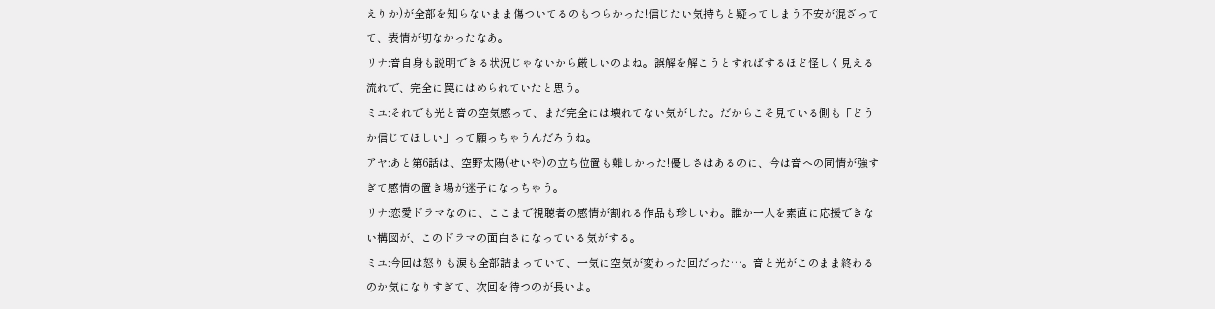えりか)が全部を知らないまま傷ついてるのもつらかった!信じたい気持ちと疑ってしまう不安が混ざってて、表情が切なかったなあ。
リナ:音自身も説明できる状況じゃないから厳しいのよね。誤解を解こうとすればするほど怪しく見える流れで、完全に罠にはめられていたと思う。
ミユ:それでも光と音の空気感って、まだ完全には壊れてない気がした。だからこそ見ている側も「どうか信じてほしい」って願っちゃうんだろうね。
アヤ:あと第6話は、空野太陽(せいや)の立ち位置も難しかった!優しさはあるのに、今は音への同情が強すぎて感情の置き場が迷子になっちゃう。
リナ:恋愛ドラマなのに、ここまで視聴者の感情が割れる作品も珍しいわ。誰か一人を素直に応援できない構図が、このドラマの面白さになっている気がする。
ミユ:今回は怒りも涙も全部詰まっていて、一気に空気が変わった回だった…。音と光がこのまま終わるのか気になりすぎて、次回を待つのが長いよ。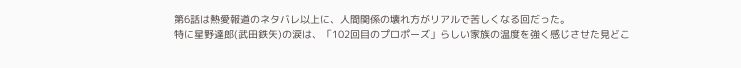第6話は熱愛報道のネタバレ以上に、人間関係の壊れ方がリアルで苦しくなる回だった。
特に星野達郎(武田鉄矢)の涙は、「102回目のプロポーズ」らしい家族の温度を強く感じさせた見どこ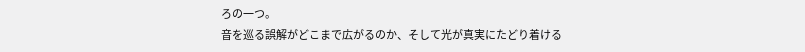ろの一つ。
音を巡る誤解がどこまで広がるのか、そして光が真実にたどり着ける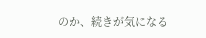のか、続きが気になる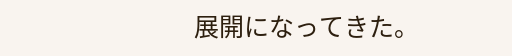展開になってきた。